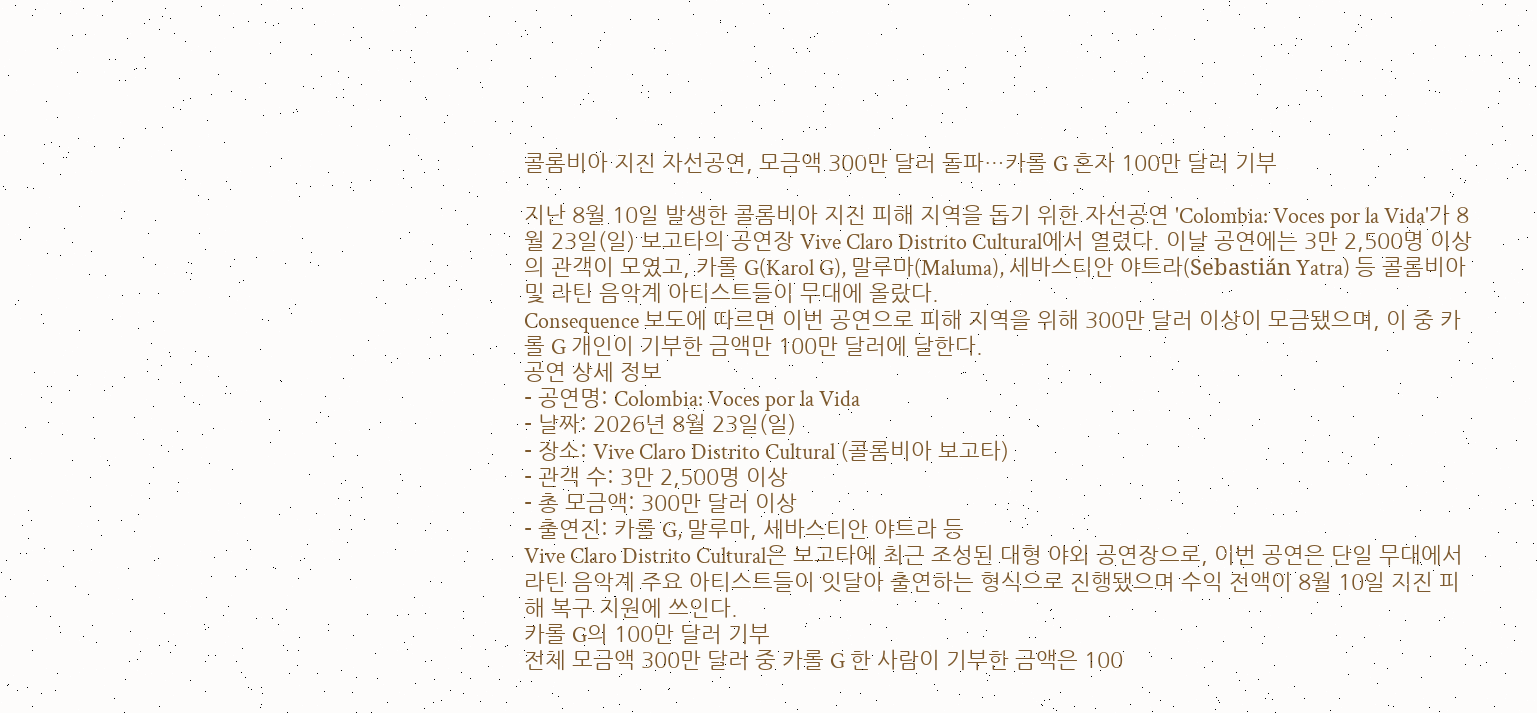콜롬비아 지진 자선공연, 모금액 300만 달러 돌파…카롤 G 혼자 100만 달러 기부

지난 8월 10일 발생한 콜롬비아 지진 피해 지역을 돕기 위한 자선공연 'Colombia: Voces por la Vida'가 8월 23일(일) 보고타의 공연장 Vive Claro Distrito Cultural에서 열렸다. 이날 공연에는 3만 2,500명 이상의 관객이 모였고, 카롤 G(Karol G), 말루마(Maluma), 세바스티안 야트라(Sebastián Yatra) 등 콜롬비아 및 라틴 음악계 아티스트들이 무대에 올랐다.
Consequence 보도에 따르면 이번 공연으로 피해 지역을 위해 300만 달러 이상이 모금됐으며, 이 중 카롤 G 개인이 기부한 금액만 100만 달러에 달한다.
공연 상세 정보
- 공연명: Colombia: Voces por la Vida
- 날짜: 2026년 8월 23일(일)
- 장소: Vive Claro Distrito Cultural (콜롬비아 보고타)
- 관객 수: 3만 2,500명 이상
- 총 모금액: 300만 달러 이상
- 출연진: 카롤 G, 말루마, 세바스티안 야트라 등
Vive Claro Distrito Cultural은 보고타에 최근 조성된 대형 야외 공연장으로, 이번 공연은 단일 무대에서 라틴 음악계 주요 아티스트들이 잇달아 출연하는 형식으로 진행됐으며 수익 전액이 8월 10일 지진 피해 복구 지원에 쓰인다.
카롤 G의 100만 달러 기부
전체 모금액 300만 달러 중 카롤 G 한 사람이 기부한 금액은 100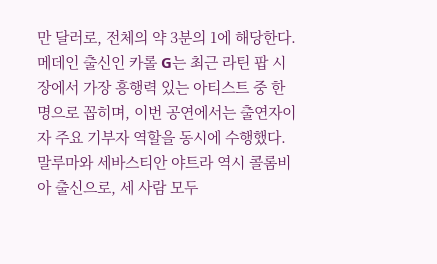만 달러로, 전체의 약 3분의 1에 해당한다. 메데인 출신인 카롤 G는 최근 라틴 팝 시장에서 가장 흥행력 있는 아티스트 중 한 명으로 꼽히며, 이번 공연에서는 출연자이자 주요 기부자 역할을 동시에 수행했다.
말루마와 세바스티안 야트라 역시 콜롬비아 출신으로, 세 사람 모두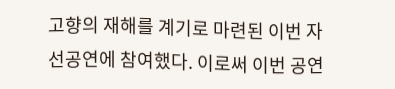고향의 재해를 계기로 마련된 이번 자선공연에 참여했다. 이로써 이번 공연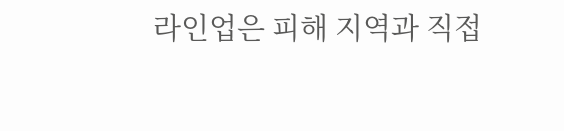라인업은 피해 지역과 직접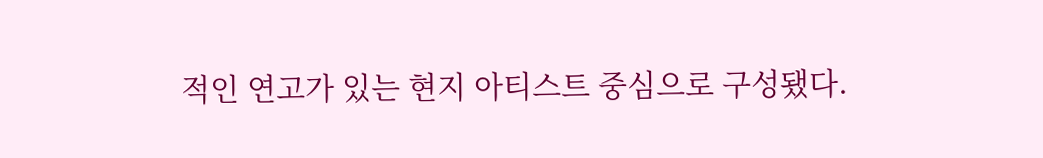적인 연고가 있는 현지 아티스트 중심으로 구성됐다.